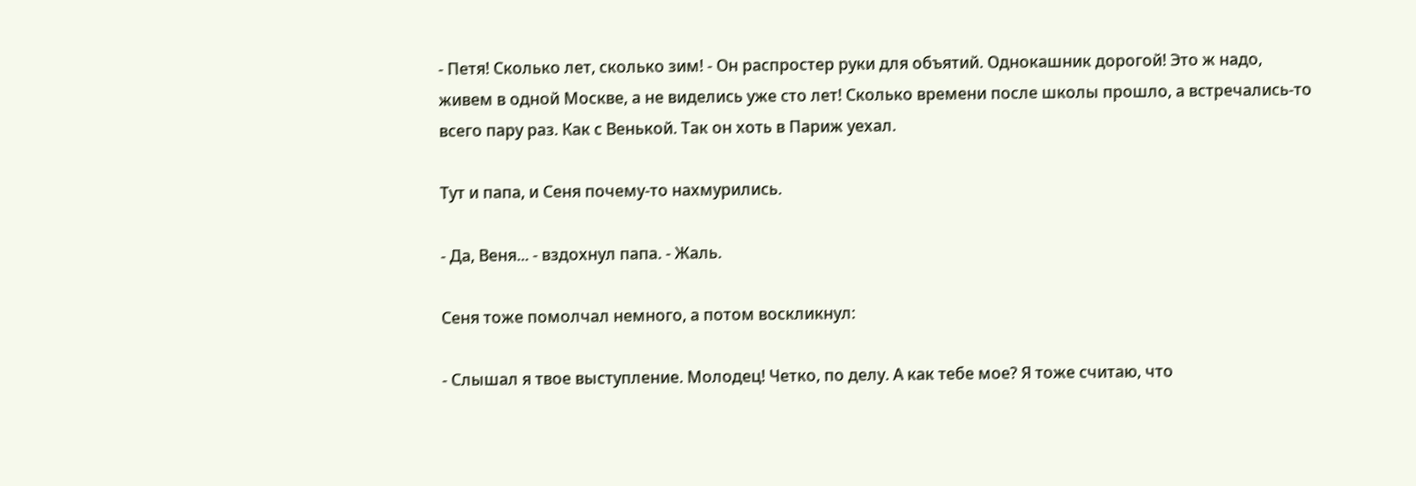- Петя! Сколько лет, сколько зим! - Он распростер руки для объятий. Однокашник дорогой! Это ж надо, живем в одной Москве, а не виделись уже сто лет! Сколько времени после школы прошло, а встречались-то всего пару раз. Как с Венькой. Так он хоть в Париж уехал.

Тут и папа, и Сеня почему-то нахмурились.

- Да, Веня... - вздохнул папа. - Жаль.

Сеня тоже помолчал немного, а потом воскликнул:

- Слышал я твое выступление. Молодец! Четко, по делу. А как тебе мое? Я тоже считаю, что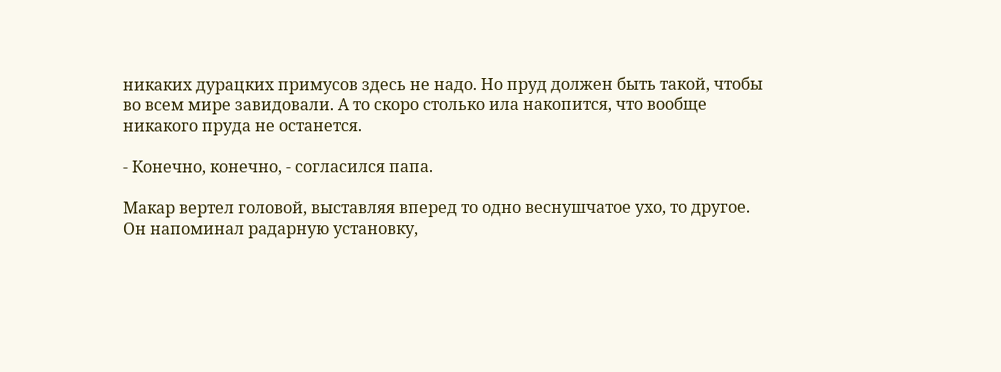никаких дурацких примусов здесь не надо. Но пруд должен быть такой, чтобы во всем мире завидовали. А то скоро столько ила накопится, что вообще никакого пруда не останется.

- Конечно, конечно, - согласился папа.

Макар вертел головой, выставляя вперед то одно веснушчатое ухо, то другое. Он напоминал радарную установку,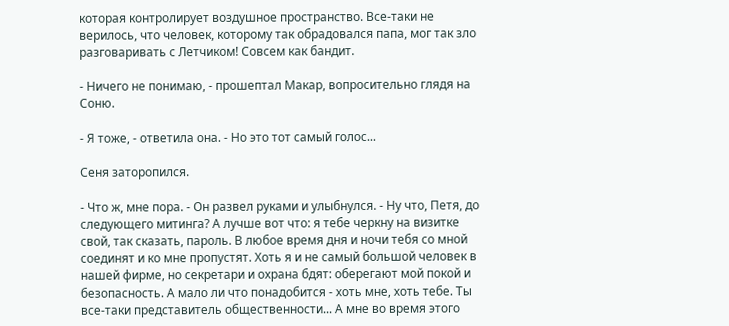которая контролирует воздушное пространство. Все-таки не верилось, что человек, которому так обрадовался папа, мог так зло разговаривать с Летчиком! Совсем как бандит.

- Ничего не понимаю, - прошептал Макар, вопросительно глядя на Соню.

- Я тоже, - ответила она. - Но это тот самый голос...

Сеня заторопился.

- Что ж, мне пора. - Он развел руками и улыбнулся. - Ну что, Петя, до следующего митинга? А лучше вот что: я тебе черкну на визитке свой, так сказать, пароль. В любое время дня и ночи тебя со мной соединят и ко мне пропустят. Хоть я и не самый большой человек в нашей фирме, но секретари и охрана бдят: оберегают мой покой и безопасность. А мало ли что понадобится - хоть мне, хоть тебе. Ты все-таки представитель общественности... А мне во время этого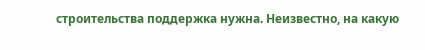строительства поддержка нужна. Неизвестно, на какую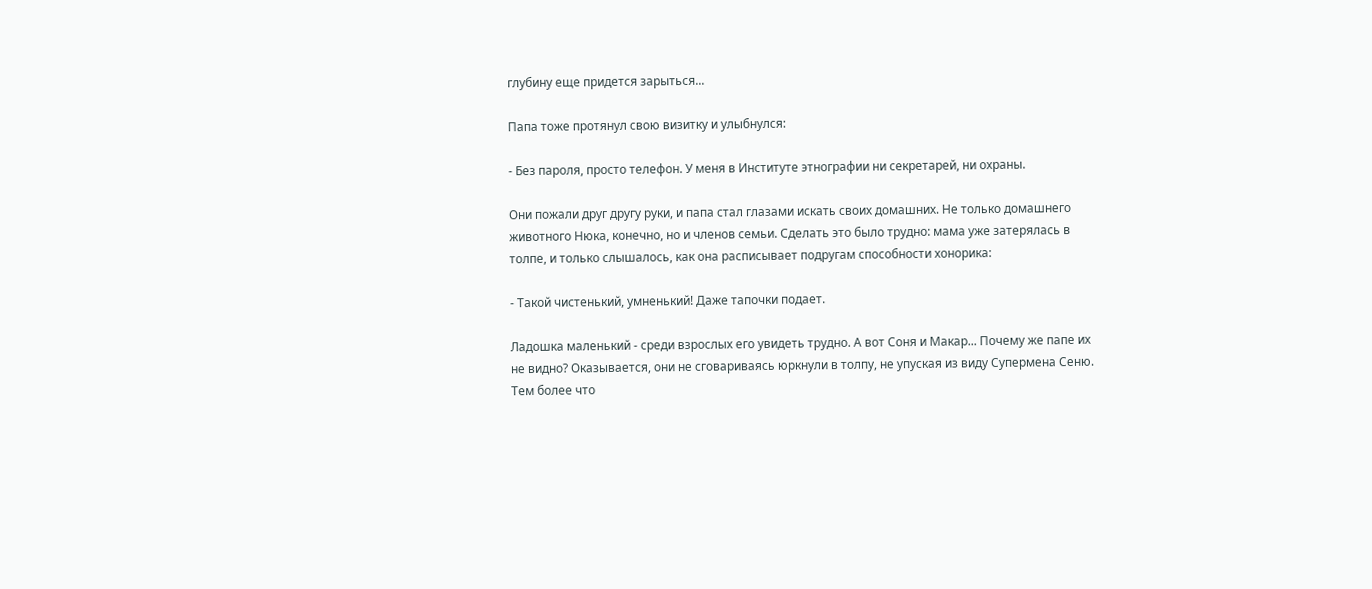глубину еще придется зарыться...

Папа тоже протянул свою визитку и улыбнулся:

- Без пароля, просто телефон. У меня в Институте этнографии ни секретарей, ни охраны.

Они пожали друг другу руки, и папа стал глазами искать своих домашних. Не только домашнего животного Нюка, конечно, но и членов семьи. Сделать это было трудно: мама уже затерялась в толпе, и только слышалось, как она расписывает подругам способности хонорика:

- Такой чистенький, умненький! Даже тапочки подает.

Ладошка маленький - среди взрослых его увидеть трудно. А вот Соня и Макар... Почему же папе их не видно? Оказывается, они не сговариваясь юркнули в толпу, не упуская из виду Супермена Сеню. Тем более что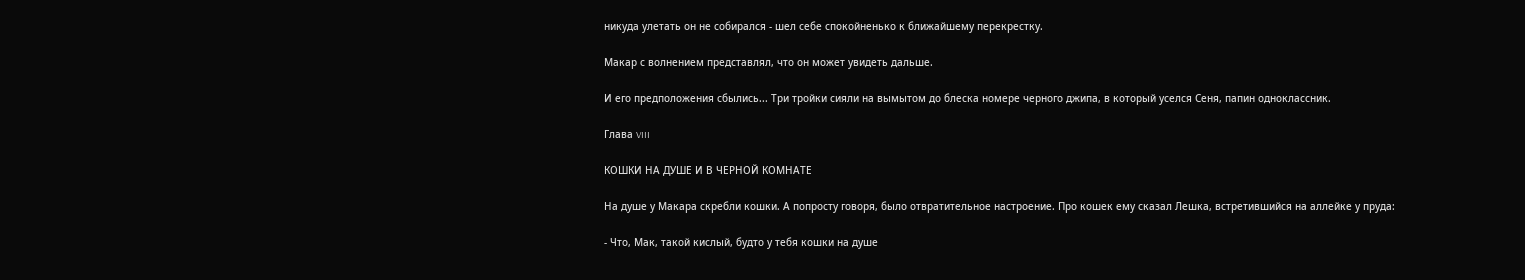никуда улетать он не собирался - шел себе спокойненько к ближайшему перекрестку.

Макар с волнением представлял, что он может увидеть дальше.

И его предположения сбылись... Три тройки сияли на вымытом до блеска номере черного джипа, в который уселся Сеня, папин одноклассник.

Глава VIII

КОШКИ НА ДУШЕ И В ЧЕРНОЙ КОМНАТЕ

На душе у Макара скребли кошки. А попросту говоря, было отвратительное настроение. Про кошек ему сказал Лешка, встретившийся на аллейке у пруда:

- Что, Мак, такой кислый, будто у тебя кошки на душе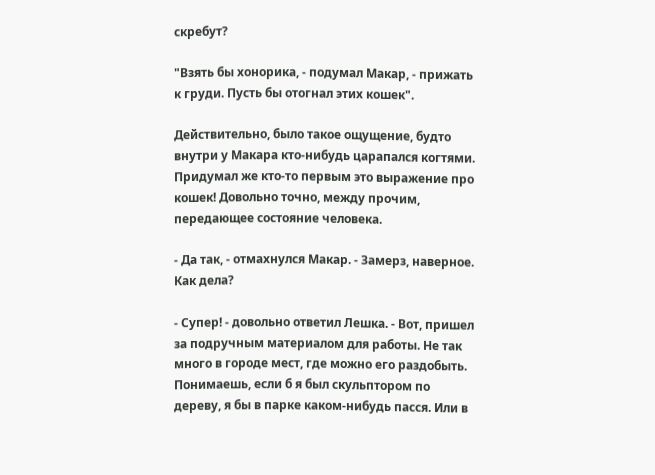скребут?

"Взять бы хонорика, - подумал Макар, - прижать к груди. Пусть бы отогнал этих кошек".

Действительно, было такое ощущение, будто внутри у Макара кто-нибудь царапался когтями. Придумал же кто-то первым это выражение про кошек! Довольно точно, между прочим, передающее состояние человека.

- Да так, - отмахнулся Макар. - Замерз, наверное. Как дела?

- Супер! - довольно ответил Лешка. - Вот, пришел за подручным материалом для работы. Не так много в городе мест, где можно его раздобыть. Понимаешь, если б я был скульптором по дереву, я бы в парке каком-нибудь пасся. Или в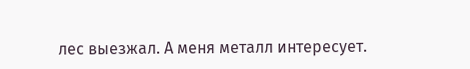лес выезжал. А меня металл интересует.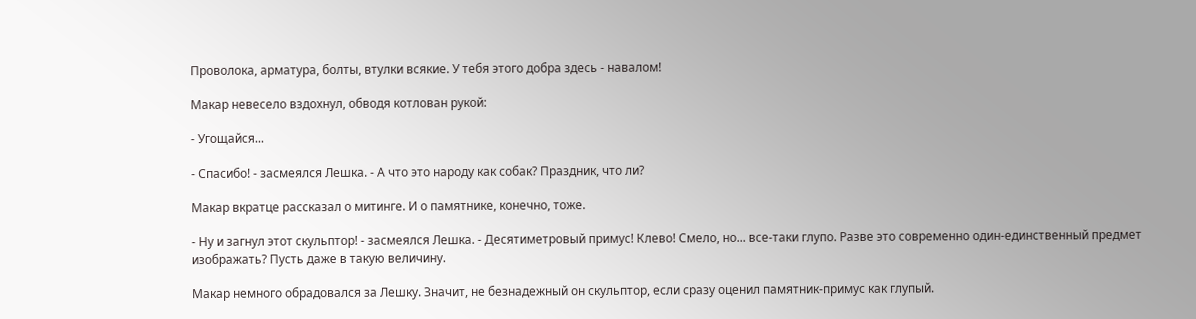Проволока, арматура, болты, втулки всякие. У тебя этого добра здесь - навалом!

Макар невесело вздохнул, обводя котлован рукой:

- Угощайся...

- Спасибо! - засмеялся Лешка. - А что это народу как собак? Праздник, что ли?

Макар вкратце рассказал о митинге. И о памятнике, конечно, тоже.

- Ну и загнул этот скульптор! - засмеялся Лешка. - Десятиметровый примус! Клево! Смело, но... все-таки глупо. Разве это современно один-единственный предмет изображать? Пусть даже в такую величину.

Макар немного обрадовался за Лешку. Значит, не безнадежный он скульптор, если сразу оценил памятник-примус как глупый.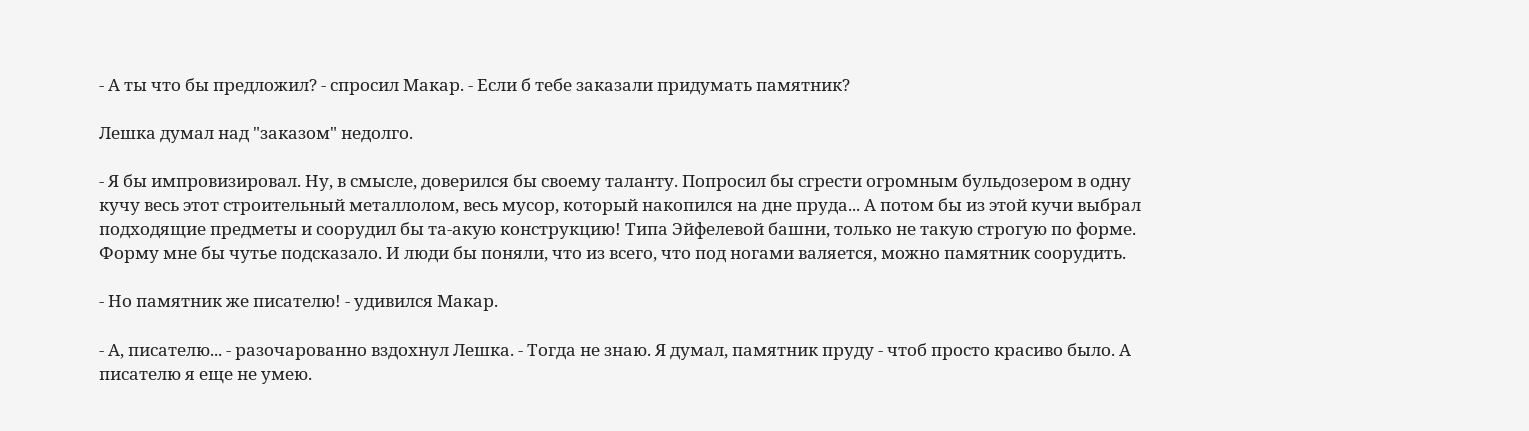- А ты что бы предложил? - спросил Макар. - Если б тебе заказали придумать памятник?

Лешка думал над "заказом" недолго.

- Я бы импровизировал. Ну, в смысле, доверился бы своему таланту. Попросил бы сгрести огромным бульдозером в одну кучу весь этот строительный металлолом, весь мусор, который накопился на дне пруда... А потом бы из этой кучи выбрал подходящие предметы и соорудил бы та-акую конструкцию! Типа Эйфелевой башни, только не такую строгую по форме. Форму мне бы чутье подсказало. И люди бы поняли, что из всего, что под ногами валяется, можно памятник соорудить.

- Но памятник же писателю! - удивился Макар.

- А, писателю... - разочарованно вздохнул Лешка. - Тогда не знаю. Я думал, памятник пруду - чтоб просто красиво было. А писателю я еще не умею.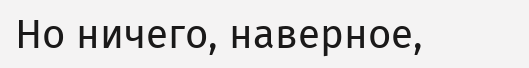Но ничего, наверное,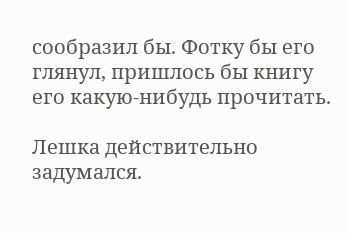сообразил бы. Фотку бы его глянул, пришлось бы книгу его какую-нибудь прочитать.

Лешка действительно задумался.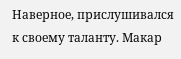Наверное, прислушивался к своему таланту. Макар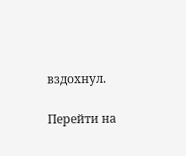вздохнул.

Перейти на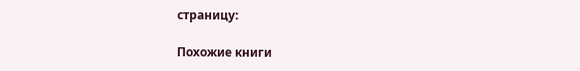страницу:

Похожие книги